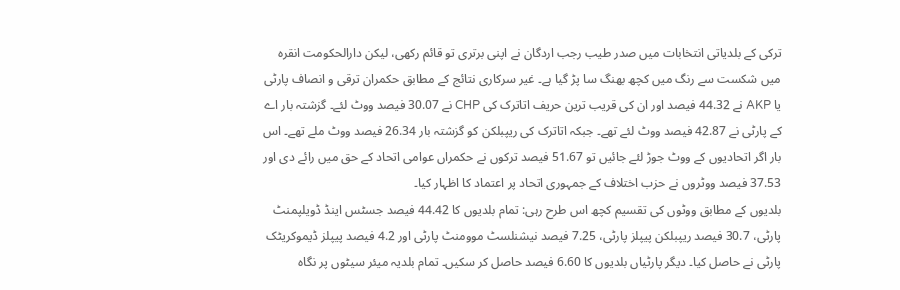ترکی کے بلدیاتی انتخابات میں صدر طیب رجب اردگان نے اپنی برتری تو قائم رکھی، لیکن دارالحکومت انقرہ میں شکست سے رنگ میں کچھ بھنگ سا پڑ گیا ہے۔ غیر سرکاری نتائج کے مطابق حکمران ترقی و انصاف پارٹی یا AKP نے 44.32 فیصد اور ان کی قریب ترین حریف اتاترک کی CHP نے 30.07 فیصد ووٹ لئے۔ گزشتہ بار اے کے پارٹی نے 42.87 فیصد ووٹ لئے تھے۔ جبکہ اتاترک کی ریپبلکن کو گزشتہ بار 26.34 فیصد ووٹ ملے تھے۔ اس بار اگر اتحادیوں کے ووٹ جوڑ لئے جائیں تو 51.67 فیصد ترکوں نے حکمراں عوامی اتحاد کے حق میں رائے دی اور 37.53 فیصد ووٹروں نے حزب اختلاف کے جمہوری اتحاد پر اعتماد کا اظہار کیا۔
بلدیوں کے مطابق ووٹوں کی تقسیم کچھ اس طرح رہی: تمام بلدیوں کا 44.42 فیصد جسٹس اینڈ ڈویلپمنٹ پارٹی، 30.7 فیصد ریپبلکن پیپلز پارٹی، 7.25 فیصد نیشنلسٹ موومنٹ پارٹی اور 4.2 فیصد پیپلز ڈیموکریٹک پارٹی نے حاصل کیا۔ دیگر پارٹیاں بلدیوں کا 6.60 فیصد حاصل کر سکیں۔ تمام بلدیہ میئر سیٹوں پر نگاہ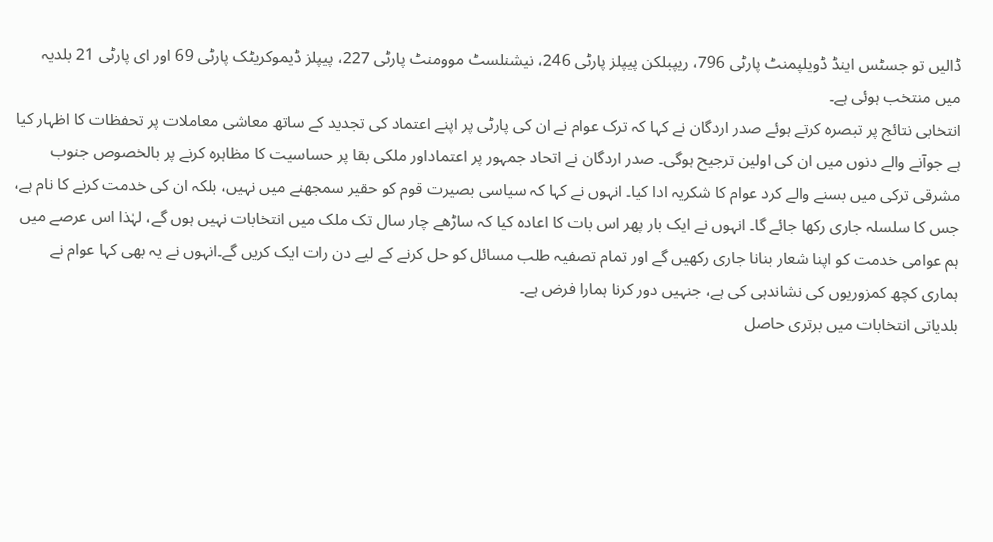ڈالیں تو جسٹس اینڈ ڈویلپمنٹ پارٹی 796، ریپبلکن پیپلز پارٹی 246، نیشنلسٹ موومنٹ پارٹی 227، پیپلز ڈیموکریٹک پارٹی 69 اور ای پارٹی 21 بلدیہ میں منتخب ہوئی ہے۔
انتخابی نتائج پر تبصرہ کرتے ہوئے صدر اردگان نے کہا کہ ترک عوام نے ان کی پارٹی پر اپنے اعتماد کی تجدید کے ساتھ معاشی معاملات پر تحفظات کا اظہار کیا ہے جوآنے والے دنوں میں ان کی اولین ترجیح ہوگی۔ صدر اردگان نے اتحاد جمہور پر اعتماداور ملکی بقا پر حساسیت کا مظاہرہ کرنے پر بالخصوص جنوب مشرقی ترکی میں بسنے والے کرد عوام کا شکریہ ادا کیا۔ انہوں نے کہا کہ سیاسی بصیرت قوم کو حقیر سمجھنے میں نہیں، بلکہ ان کی خدمت کرنے کا نام ہے، جس کا سلسلہ جاری رکھا جائے گا۔ انہوں نے ایک بار پھر اس بات کا اعادہ کیا کہ ساڑھے چار سال تک ملک میں انتخابات نہیں ہوں گے، لہٰذا اس عرصے میں ہم عوامی خدمت کو اپنا شعار بنانا جاری رکھیں گے اور تمام تصفیہ طلب مسائل کو حل کرنے کے لیے دن رات ایک کریں گے۔انہوں نے یہ بھی کہا عوام نے ہماری کچھ کمزوریوں کی نشاندہی کی ہے، جنہیں دور کرنا ہمارا فرض ہے۔
بلدیاتی انتخابات میں برتری حاصل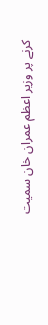کرنے پر وزیر اعظم عمران خان سمیت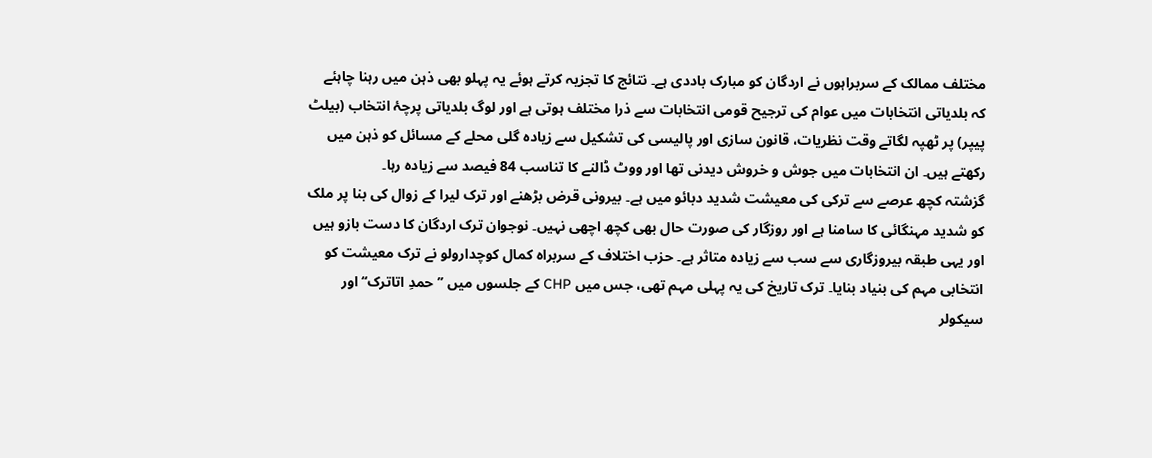مختلف ممالک کے سربراہوں نے اردگان کو مبارک باددی ہے۔ نتائج کا تجزیہ کرتے ہوئے یہ پہلو بھی ذہن میں رہنا چاہئے کہ بلدیاتی انتخابات میں عوام کی ترجیح قومی انتخابات سے ذرا مختلف ہوتی ہے اور لوگ بلدیاتی پرچۂ انتخاب (بیلٹ پیپر) پر ٹھپہ لگاتے وقت نظریات، قانون سازی اور پالیسی کی تشکیل سے زیادہ گلی محلے کے مسائل کو ذہن میں رکھتے ہیں۔ ان انتخابات میں جوش و خروش دیدنی تھا اور ووٹ ڈالنے کا تناسب 84 فیصد سے زیادہ رہا۔
گزشتہ کچھ عرصے سے ترکی کی معیشت شدید دبائو میں ہے۔ بیرونی قرض بڑھنے اور ترک لیرا کے زوال کی بنا پر ملک کو شدید مہنگائی کا سامنا ہے اور روزگار کی صورت حال بھی کچھ اچھی نہیں۔ نوجوان ترک اردگان کا دست بازو ہیں اور یہی طبقہ بیروزگاری سے سب سے زیادہ متاثر ہے۔ حزب اختلاف کے سربراہ کمال کوچدارولو نے ترک معیشت کو انتخابی مہم کی بنیاد بنایا۔ ترک تاریخ کی یہ پہلی مہم تھی، جس میں CHP کے جلسوں میں ’’حمدِ اتاترک‘‘ اور سیکولر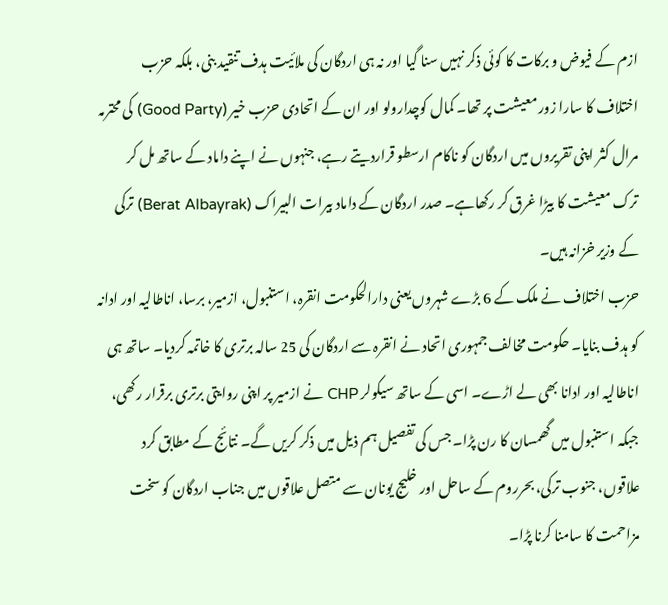ازم کے فیوض و برکات کا کوئی ذکر نہیں سنا گیا اور نہ ہی اردگان کی ملائیت ہدف تنقید بنی، بلکہ حزب اختلاف کا سارا زور معیشت پر تھا۔ کمال کوچدارولو اور ان کے اتحادی حزب خیر (Good Party) کی محترمہ مرال کثر اپنی تقریروں میں اردگان کو ناکام ارسطو قراردیتے رہے، جنہوں نے اپنے داماد کے ساتھ مل کر ترک معیشت کا بیڑا غرق کر رکھاہے۔ صدر اردگان کے داماد بیرات البیراک (Berat Albayrak) ترکی کے وزیر خزانہ ہیں۔
حزب اختلاف نے ملک کے 6 بڑے شہروں یعنی دارالحکومت انقرہ، استنبول، ازمیر، برسا، اناطالیہ اور ادانہ کو ہدف بنایا۔ حکومت مخالف جمہوری اتحاد نے انقرہ سے اردگان کی 25 سالہ برتری کا خاتمہ کردیا۔ ساتھ ہی اناطالیہ اور ادانا بھی لے اڑے۔ اسی کے ساتھ سیکولر CHP نے ازمیر پر اپنی روایتی برتری برقرار رکھی، جبکہ استنبول میں گھمسان کا رن پڑا۔ جس کی تفصیل ہم ذیل میں ذکر کریں گے۔ نتائج کے مطابق کرد علاقوں، جنوب ترکی، بحرروم کے ساحل اور خلیج یونان سے متصل علاقوں میں جناب اردگان کو سخت مزاحمت کا سامنا کرنا پڑا۔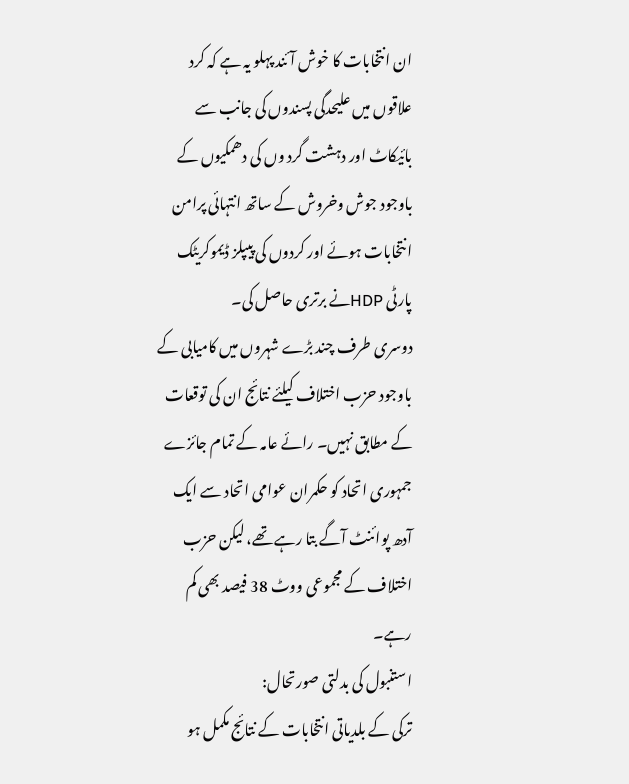ان انتخابات کا خوش آئند پہلو یہ ہے کہ کرد علاقوں میں علیحدگی پسندوں کی جانب سے بائیکاٹ اور دہشت گرد وں کی دھمکیوں کے باوجود جوش وخروش کے ساتھ انتہائی پرامن انتخابات ہوئے اور کردوں کی پیپلز ڈیموکریٹک پارٹی HDPنے برتری حاصل کی۔
دوسری طرف چند بڑے شہروں میں کامیابی کے باوجود حزب اختلاف کیلئے نتائج ان کی توقعات کے مطابق نہیں۔ رائے عامہ کے تمام جائزے جمہوری اتحاد کو حکمران عوامی اتحاد سے ایک آدھ پوائنٹ آگے بتا رہے تھے، لیکن حزب اختلاف کے مجموعی ووٹ 38 فیصد بھی کم رہے۔
استنبول کی بدلتی صورتحال:
ترکی کے بلدیاتی انتخابات کے نتائج مکمل ہو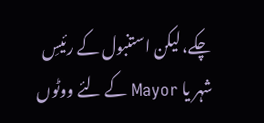چکے، لیکن استنبول کے رئیسِ شہر یا Mayor کے لئے ووٹوں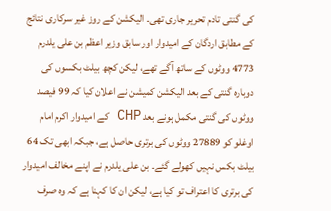کی گنتی تادم تحریر جاری تھی۔ الیکشن کے روز غیر سرکاری نتائج کے مطابق اردگان کے امیدوار اور سابق وزیر اعظم بن علی یلدرم 4773 ووٹوں کے ساتھ آگے تھے، لیکن کچھ بیلٹ بکسوں کی دوبارہ گنتی کے بعد الیکشن کمیشن نے اعلان کیا کہ 99 فیصد ووٹوں کی گنتی مکمل ہونے بعد CHP کے امیدوار اکرم امام اوغلو کو 27889 ووٹوں کی برتری حاصل ہے، جبکہ ابھی تک 64 بیلٹ بکس نہیں کھولے گئے۔ بن علی یلدرم نے اپنے مخالف امیدوار کی برتری کا اعتراف تو کیا ہے، لیکن ان کا کہنا ہے کہ وہ صرف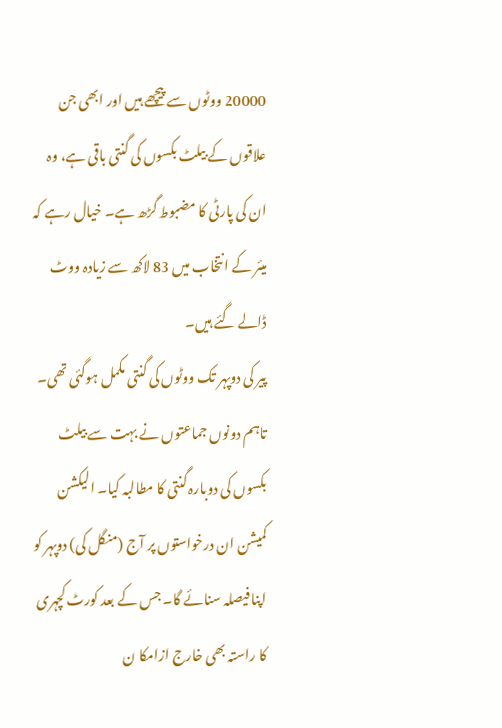20000 ووٹوں سے پیچھے ہیں اور ابھی جن علاقوں کے بیلٹ بکسوں کی گنتی باقی ہے، وہ ان کی پارٹی کا مضبوط گڑھ ہے۔ خیال رہے کہ میئر کے انتخاب میں 83 لاکھ سے زیادہ ووٹ ڈالے گئے ہیں۔
پیر کی دوپہر تک ووٹوں کی گنتی مکمل ہوگئی تھی۔ تاہم دونوں جماعتوں نے بہت سے بیلٹ بکسوں کی دوبارہ گنتی کا مطالبہ کیا۔ الیکشن کمیشن ان درخواستوں پر آج (منگل کی) دوپہر کو اپنا فیصلہ سنائے گا۔ جس کے بعد کورٹ کچہری کا راستہ بھی خارج ازامکا ن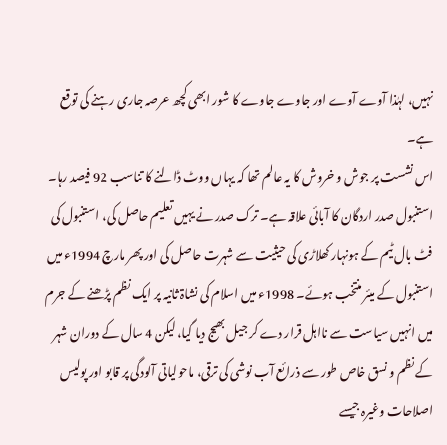نہیں، لہٰذا آوے آوے اور جاوے جاوے کا شور ابھی کچھ عرصہ جاری رہنے کی توقع ہے۔
اس نشست پر جوش و خروش کا یہ عالم تھا کہ یہاں ووٹ ڈالنے کا تناسب 92 فیصد رہا۔ استنبول صدر اردگان کا آبائی علاقہ ہے۔ ترک صدر نے یہیں تعلیم حاصل کی، استنبول کی فٹ بال ٹیم کے ہونہار کھلاڑی کی حیثیت سے شہرت حاصل کی اور پھر مارچ 1994ء میں استنبول کے میئر منتخب ہوئے۔ 1998ء میں اسلام کی نشاۃ ثانیہ پر ایک نظم پڑھنے کے جرم میں انہیں سیاست سے نااہل قرار دے کر جیل بھیج دیا گیا، لیکن 4 سال کے دوران شہر کے نظم و نسق خاص طور سے ذرائع آب نوشی کی ترقی، ماحولیاتی آلودگی پر قابو اور پولیس اصلاحات وغیرہ جیسے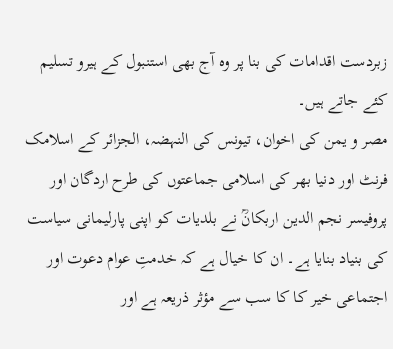زبردست اقدامات کی بنا پر وہ آج بھی استنبول کے ہیرو تسلیم کئے جاتے ہیں۔
مصر و یمن کی اخوان، تیونس کی النہضہ، الجزائر کے اسلامک فرنٹ اور دنیا بھر کی اسلامی جماعتوں کی طرح اردگان اور پروفیسر نجم الدین اربکانؒ نے بلدیات کو اپنی پارلیمانی سیاست کی بنیاد بنایا ہے۔ ان کا خیال ہے کہ خدمتِ عوام دعوت اور اجتماعی خیر کا کا سب سے مؤثر ذریعہ ہے اور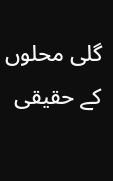گلی محلوں کے حقیقی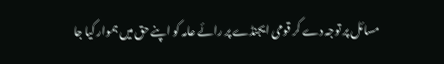مسائل پر توجہ دے کر قومی ایجنڈے پر رائے عامہ کو اپنے حق میں ہموار کیا جا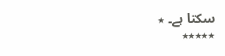سکتا ہے۔ ٭
٭٭٭٭٭